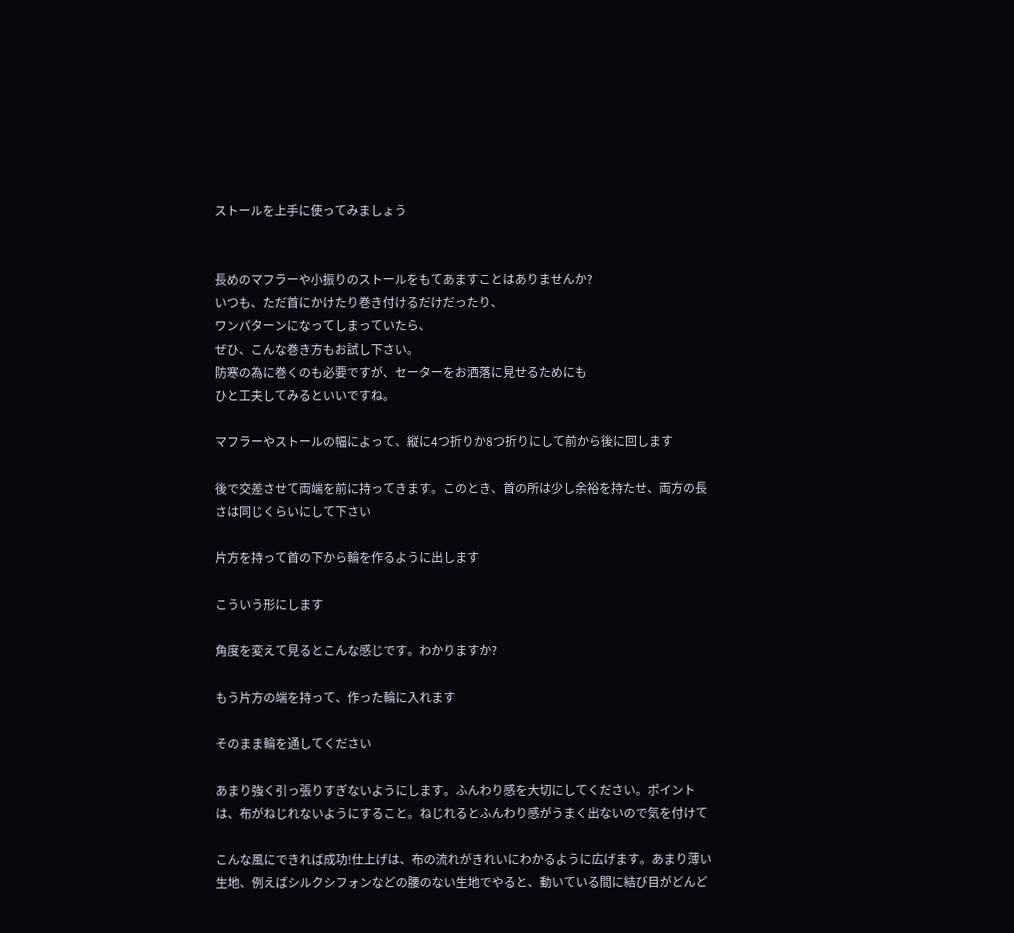ストールを上手に使ってみましょう


長めのマフラーや小振りのストールをもてあますことはありませんか?
いつも、ただ首にかけたり巻き付けるだけだったり、
ワンパターンになってしまっていたら、
ぜひ、こんな巻き方もお試し下さい。
防寒の為に巻くのも必要ですが、セーターをお洒落に見せるためにも
ひと工夫してみるといいですね。

マフラーやストールの幅によって、縦に4つ折りか8つ折りにして前から後に回します

後で交差させて両端を前に持ってきます。このとき、首の所は少し余裕を持たせ、両方の長さは同じくらいにして下さい

片方を持って首の下から輪を作るように出します

こういう形にします

角度を変えて見るとこんな感じです。わかりますか?

もう片方の端を持って、作った輪に入れます

そのまま輪を通してください

あまり強く引っ張りすぎないようにします。ふんわり感を大切にしてください。ポイントは、布がねじれないようにすること。ねじれるとふんわり感がうまく出ないので気を付けて

こんな風にできれば成功!仕上げは、布の流れがきれいにわかるように広げます。あまり薄い生地、例えばシルクシフォンなどの腰のない生地でやると、動いている間に結び目がどんど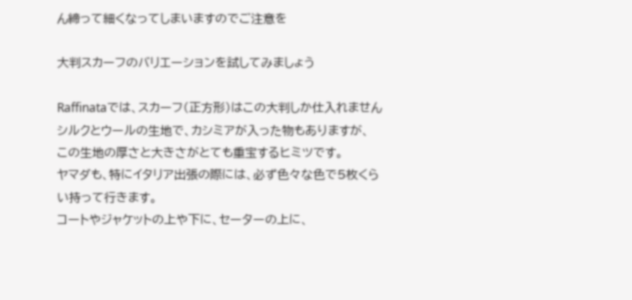ん締って細くなってしまいますのでご注意を

大判スカーフのバリエーションを試してみましょう

Raffinataでは、スカーフ(正方形)はこの大判しか仕入れません
シルクとウールの生地で、カシミアが入った物もありますが、
この生地の厚さと大きさがとても重宝するヒミツです。
ヤマダも、特にイタリア出張の際には、必ず色々な色で5枚くらい持って行きます。
コートやジャケットの上や下に、セーターの上に、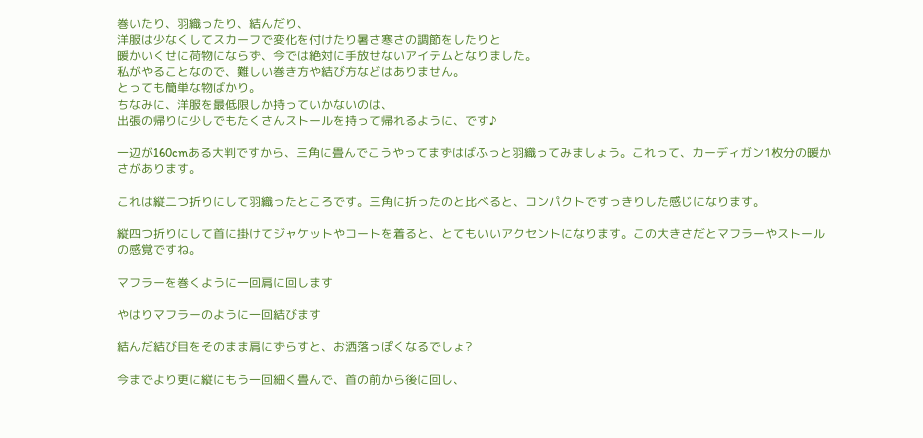巻いたり、羽織ったり、結んだり、
洋服は少なくしてスカーフで変化を付けたり暑さ寒さの調節をしたりと
暖かいくせに荷物にならず、今では絶対に手放せないアイテムとなりました。
私がやることなので、難しい巻き方や結び方などはありません。
とっても簡単な物ばかり。
ちなみに、洋服を最低限しか持っていかないのは、
出張の帰りに少しでもたくさんストールを持って帰れるように、です♪

一辺が160cmある大判ですから、三角に畳んでこうやってまずはばふっと羽織ってみましょう。これって、カーディガン1枚分の暖かさがあります。

これは縦二つ折りにして羽織ったところです。三角に折ったのと比べると、コンパクトですっきりした感じになります。

縦四つ折りにして首に掛けてジャケットやコートを着ると、とてもいいアクセントになります。この大きさだとマフラーやストールの感覚ですね。

マフラーを巻くように一回肩に回します

やはりマフラーのように一回結びます

結んだ結び目をそのまま肩にずらすと、お洒落っぽくなるでしょ?

今までより更に縦にもう一回細く畳んで、首の前から後に回し、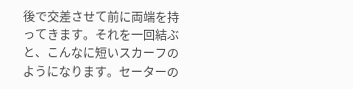後で交差させて前に両端を持ってきます。それを一回結ぶと、こんなに短いスカーフのようになります。セーターの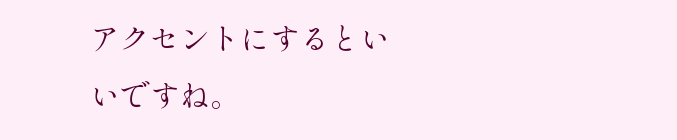アクセントにするといいですね。